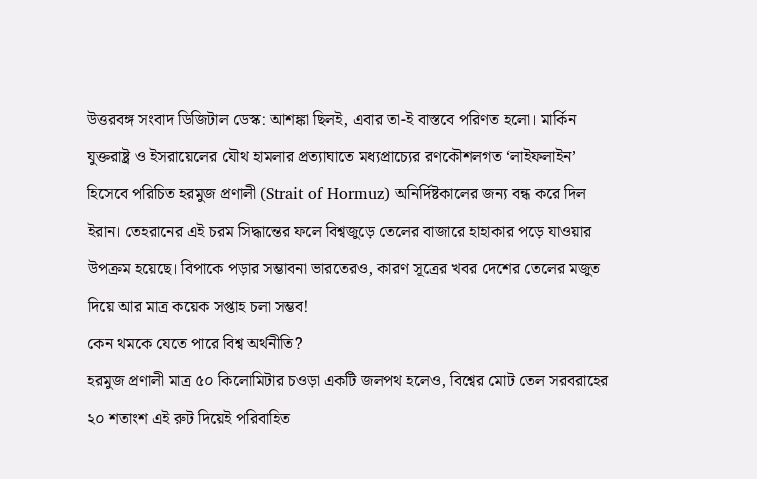উত্তরবঙ্গ সংবাদ ডিজিটাল ডেস্ক: আশঙ্কা ছিলই, এবার তা-ই বাস্তবে পরিণত হলো। মার্কিন যুক্তরাষ্ট্র ও ইসরায়েলের যৌথ হামলার প্রত্যাঘাতে মধ্যপ্রাচ্যের রণকৌশলগত ‘লাইফলাইন’ হিসেবে পরিচিত হরমুজ প্রণালী (Strait of Hormuz) অনির্দিষ্টকালের জন্য বন্ধ করে দিল ইরান। তেহরানের এই চরম সিদ্ধান্তের ফলে বিশ্বজুড়ে তেলের বাজারে হাহাকার পড়ে যাওয়ার উপক্রম হয়েছে। বিপাকে পড়ার সম্ভাবনা ভারতেরও, কারণ সূত্রের খবর দেশের তেলের মজুত দিয়ে আর মাত্র কয়েক সপ্তাহ চলা সম্ভব!
কেন থমকে যেতে পারে বিশ্ব অর্থনীতি?
হরমুজ প্রণালী মাত্র ৫০ কিলোমিটার চওড়া একটি জলপথ হলেও, বিশ্বের মোট তেল সরবরাহের ২০ শতাংশ এই রুট দিয়েই পরিবাহিত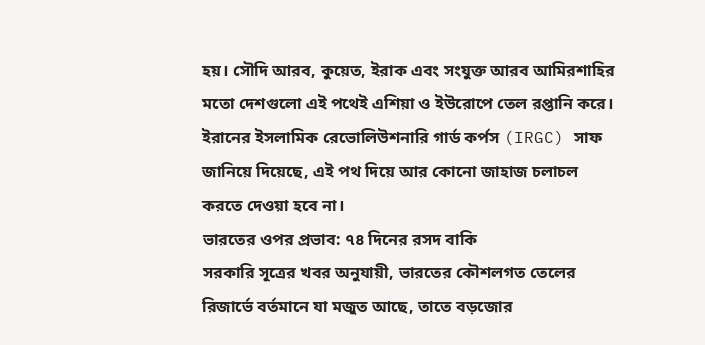হয়। সৌদি আরব, কুয়েত, ইরাক এবং সংযুক্ত আরব আমিরশাহির মতো দেশগুলো এই পথেই এশিয়া ও ইউরোপে তেল রপ্তানি করে। ইরানের ইসলামিক রেভোলিউশনারি গার্ড কর্পস (IRGC) সাফ জানিয়ে দিয়েছে, এই পথ দিয়ে আর কোনো জাহাজ চলাচল করতে দেওয়া হবে না।
ভারতের ওপর প্রভাব: ৭৪ দিনের রসদ বাকি
সরকারি সূত্রের খবর অনুযায়ী, ভারতের কৌশলগত তেলের রিজার্ভে বর্তমানে যা মজুত আছে, তাতে বড়জোর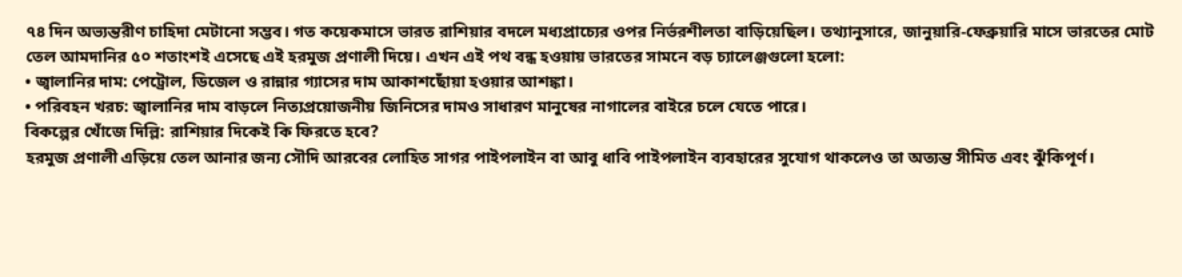৭৪ দিন অভ্যন্তরীণ চাহিদা মেটানো সম্ভব। গত কয়েকমাসে ভারত রাশিয়ার বদলে মধ্যপ্রাচ্যের ওপর নির্ভরশীলতা বাড়িয়েছিল। তথ্যানুসারে, জানুয়ারি-ফেব্রুয়ারি মাসে ভারতের মোট তেল আমদানির ৫০ শতাংশই এসেছে এই হরমুজ প্রণালী দিয়ে। এখন এই পথ বন্ধ হওয়ায় ভারতের সামনে বড় চ্যালেঞ্জগুলো হলো:
• জ্বালানির দাম: পেট্রোল, ডিজেল ও রান্নার গ্যাসের দাম আকাশছোঁয়া হওয়ার আশঙ্কা।
• পরিবহন খরচ: জ্বালানির দাম বাড়লে নিত্যপ্রয়োজনীয় জিনিসের দামও সাধারণ মানুষের নাগালের বাইরে চলে যেতে পারে।
বিকল্পের খোঁজে দিল্লি: রাশিয়ার দিকেই কি ফিরতে হবে?
হরমুজ প্রণালী এড়িয়ে তেল আনার জন্য সৌদি আরবের লোহিত সাগর পাইপলাইন বা আবু ধাবি পাইপলাইন ব্যবহারের সুযোগ থাকলেও তা অত্যন্ত সীমিত এবং ঝুঁকিপূর্ণ।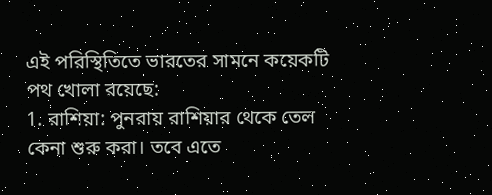এই পরিস্থিতিতে ভারতের সামনে কয়েকটি পথ খোলা রয়েছে:
1. রাশিয়া: পুনরায় রাশিয়ার থেকে তেল কেনা শুরু করা। তবে এতে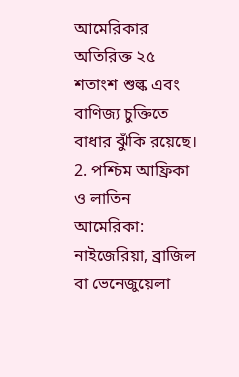আমেরিকার অতিরিক্ত ২৫ শতাংশ শুল্ক এবং বাণিজ্য চুক্তিতে বাধার ঝুঁকি রয়েছে।
2. পশ্চিম আফ্রিকা ও লাতিন আমেরিকা: নাইজেরিয়া, ব্রাজিল বা ভেনেজুয়েলা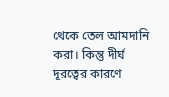থেকে তেল আমদানি করা। কিন্তু দীর্ঘ দূরত্বের কারণে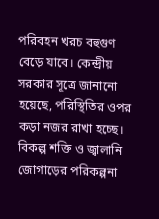পরিবহন খরচ বহুগুণ বেড়ে যাবে। কেন্দ্রীয় সরকার সূত্রে জানানো হয়েছে, পরিস্থিতির ওপর কড়া নজর রাখা হচ্ছে। বিকল্প শক্তি ও জ্বালানি জোগাড়ের পরিকল্পনা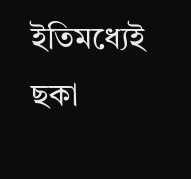ইতিমধ্যেই ছকা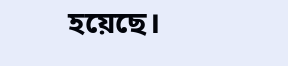হয়েছে।